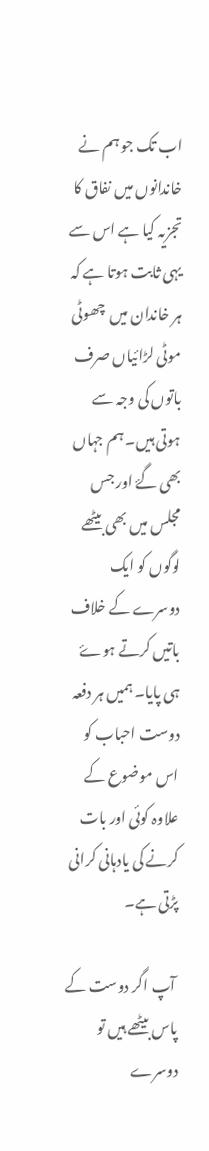اب تک جو ہم نے خاندانوں میں نفاق کا تجزیہ کیا ہے اس سے یہی ثابت ہوتا ہے کہ ہر خاندان میں  چھوٹی موٹی لڑائیاں صرف باتوں کی وجہ سے ہوتی ہیں۔ ہم جہاں بھی گۓ اور جس مجلس میں بھی بیٹھے لوگوں کو ایک دوسرے کے خلاف باتیں کرتے ہوۓ ہی پایا۔ ہمیں ہر دفعہ دوست احباب کو اس موضوع کے علاوہ کوئی اور بات کرنے کی یادہانی کرانی پڑتی ہے۔

 آپ اگر دوست کے پاس بیٹھے ہیں تو دوسرے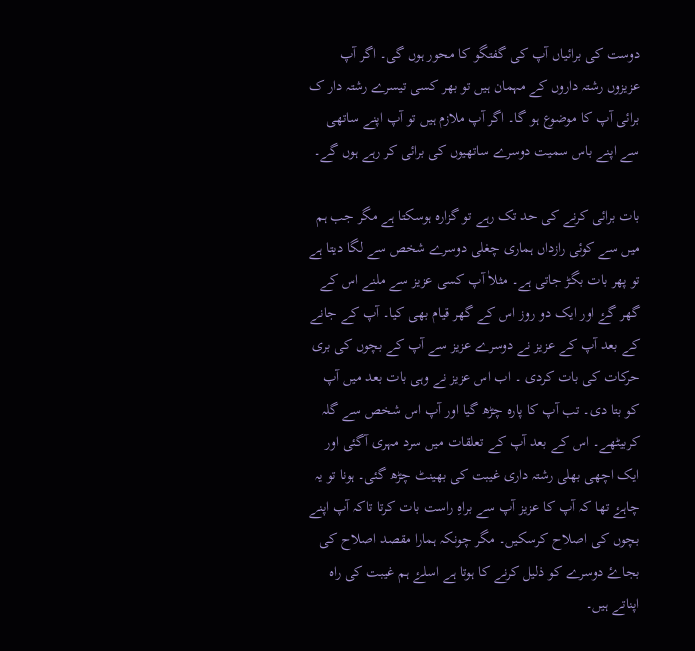دوست کی برائیاں آپ کی گفتگو کا محور ہوں گی۔ اگر آپ عزیزوں رشتہ داروں کے مہمان ہیں تو بھر کسی تیسرے رشتہ دار ک برائی آپ کا موضوع ہو گا۔ اگر آپ ملازم ہیں تو آپ اپنے ساتھی سے اپنے باس سمیت دوسرے ساتھیوں کی برائی کر رہے ہوں گے۔

بات برائی کرنے کی حد تک رہے تو گزارہ ہوسکتا ہے مگر جب ہم میں سے کوئی رازداں ہماری چغلی دوسرے شخص سے لگا دیتا ہے تو پھر بات بگڑ جاتی ہے۔ مثلاٰ آپ کسی عزیز سے ملنے اس کے گھر گۓ اور ایک دو روز اس کے گھر قیام بھی کیا۔ آپ کے جانے کے بعد آپ کے عزیز نے دوسرے عزیز سے آپ کے بچوں کی بری حرکات کی بات کردی ۔ اب اس عزیز نے وہی بات بعد میں آپ کو بتا دی۔ تب آپ کا پارہ چڑھ گیا اور آپ اس شخص سے گلہ کربیٹھے۔ اس کے بعد آپ کے تعلقات میں سرد مہری آگئی اور ایک اچھی بھلی رشتہ داری غیبت کی بھینٹ چڑھ گئی۔ ہونا تو یہ چاہۓ تھا کہ آپ کا عزیز آپ سے براہِ راست بات کرتا تاکہ آپ اپنے بچوں کی اصلاح کرسکیں۔ مگر چونکہ ہمارا مقصد اصلاح کی بجاۓ دوسرے کو ذلیل کرنے کا ہوتا ہے اسلۓ ہم غیبت کی راہ اپناتے ہیں۔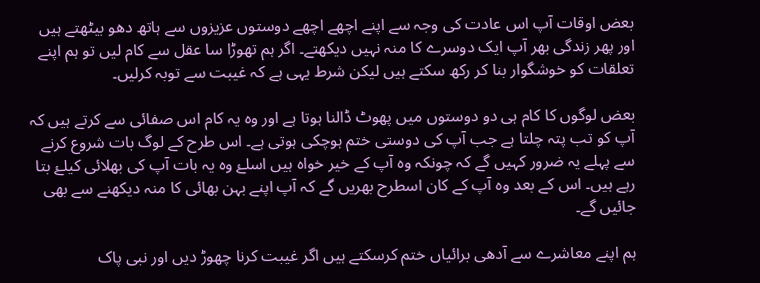بعض اوقات آپ اس عادت کی وجہ سے اپنے اچھے اچھے دوستوں عزیزوں سے ہاتھ دھو بیٹھتے ہیں اور پھر زندگی بھر آپ ایک دوسرے کا منہ نہیں دیکھتے۔ اگر ہم تھوڑا سا عقل سے کام لیں تو ہم اپنے تعلقات کو خوشگوار بنا کر رکھ سکتے ہيں لیکن شرط یہی ہے کہ غیبت سے توبہ کرلیں۔

بعض لوگوں کا کام ہی دو دوستوں میں پھوٹ ڈالنا ہوتا ہے اور وہ یہ کام اس صفائی سے کرتے ہیں کہ آپ کو تب پتہ چلتا ہے جب آپ کی دوستی ختم ہوچکی ہوتی ہے۔ اس طرح کے لوگ بات شروع کرنے سے پہلے یہ ضرور کہیں گے کہ چونکہ وہ آپ کے خیر خواہ ہیں اسلۓ وہ یہ بات آپ کی بھلائی کیلۓ بتا رہے ہیں۔ اس کے بعد وہ آپ کے کان اسطرح بھریں گے کہ آپ اپنے بہن بھائی کا منہ دیکھنے سے بھی جائیں گے۔

ہم اپنے معاشرے سے آدھی برائیاں ختم کرسکتے ہیں اگر غیبت کرنا چھوڑ دیں اور نبی پاک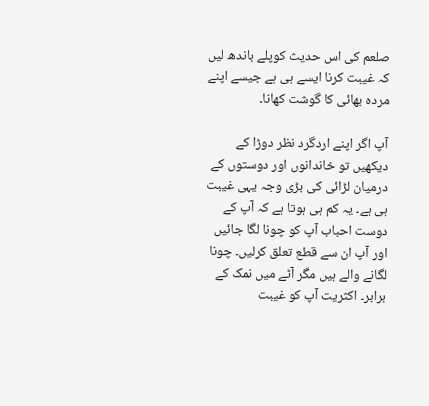صلعم کی اس حدیث کوپلے باندھ لیں کہ غیبت کرنا ایسے ہی ہے جیسے اپنے مردہ بھائی کا گوشت کھانا۔

آپ اگر اپنے اردگرد نظر دوڑا کے دیکھیں تو خاندانوں اور دوستوں کے درمیان لڑائی کی بڑی وجہ یہی غیبت ہی ہے۔ یہ کم ہی ہوتا ہے کہ آپ کے دوست احباب آپ کو چونا لگا جائیں اور آپ ان سے قطع تعلق کرلیں۔ چونا لگانے والے ہیں مگر آٹے میں نمک کے برابر۔ اکثریت آپ کو غیبت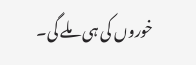خوروں کی ہی ملے گی۔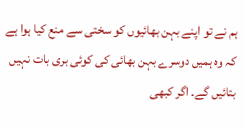ہم نے تو اپنے بہن بھائیوں کو سختی سے منع کیا ہوا ہے کہ وہ ہمیں دوسرے بہن بھائی کی کوئی بری بات نہیں بتائیں گے۔ اگر کبھی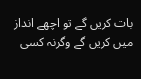بات کریں گے تو اچھے انداز میں کریں گے وگرنہ کسی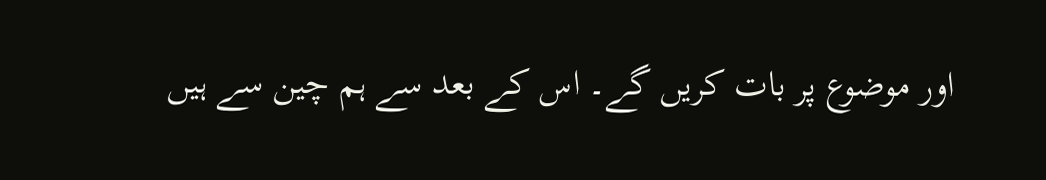اور موضوع پر بات کریں گے۔ اس کے بعد سے ہم چین سے ہیں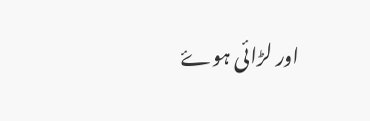اور لڑائی ہوۓ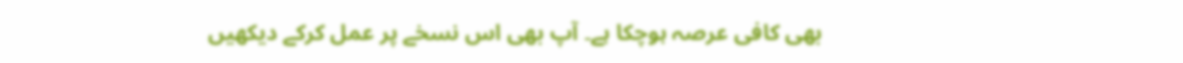بھی کافی عرصہ ہوچکا ہے۔ آپ بھی اس نسخے پر عمل کرکے دیکھیں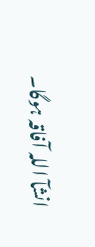انشآ اللہ آفاقہ ہوگا۔